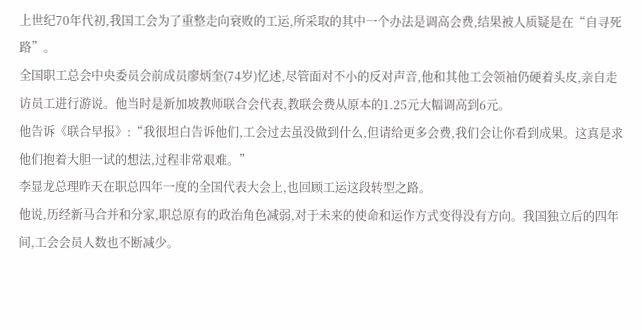上世纪70年代初,我国工会为了重整走向衰败的工运,所采取的其中一个办法是调高会费,结果被人质疑是在“自寻死路”。
全国职工总会中央委员会前成员廖炳奎(74岁)忆述,尽管面对不小的反对声音,他和其他工会领袖仍硬着头皮,亲自走访员工进行游说。他当时是新加坡教师联合会代表,教联会费从原本的1.25元大幅调高到6元。
他告诉《联合早报》:“我很坦白告诉他们,工会过去虽没做到什么,但请给更多会费,我们会让你看到成果。这真是求他们抱着大胆一试的想法,过程非常艰难。”
李显龙总理昨天在职总四年一度的全国代表大会上,也回顾工运这段转型之路。
他说,历经新马合并和分家,职总原有的政治角色减弱,对于未来的使命和运作方式变得没有方向。我国独立后的四年间,工会会员人数也不断减少。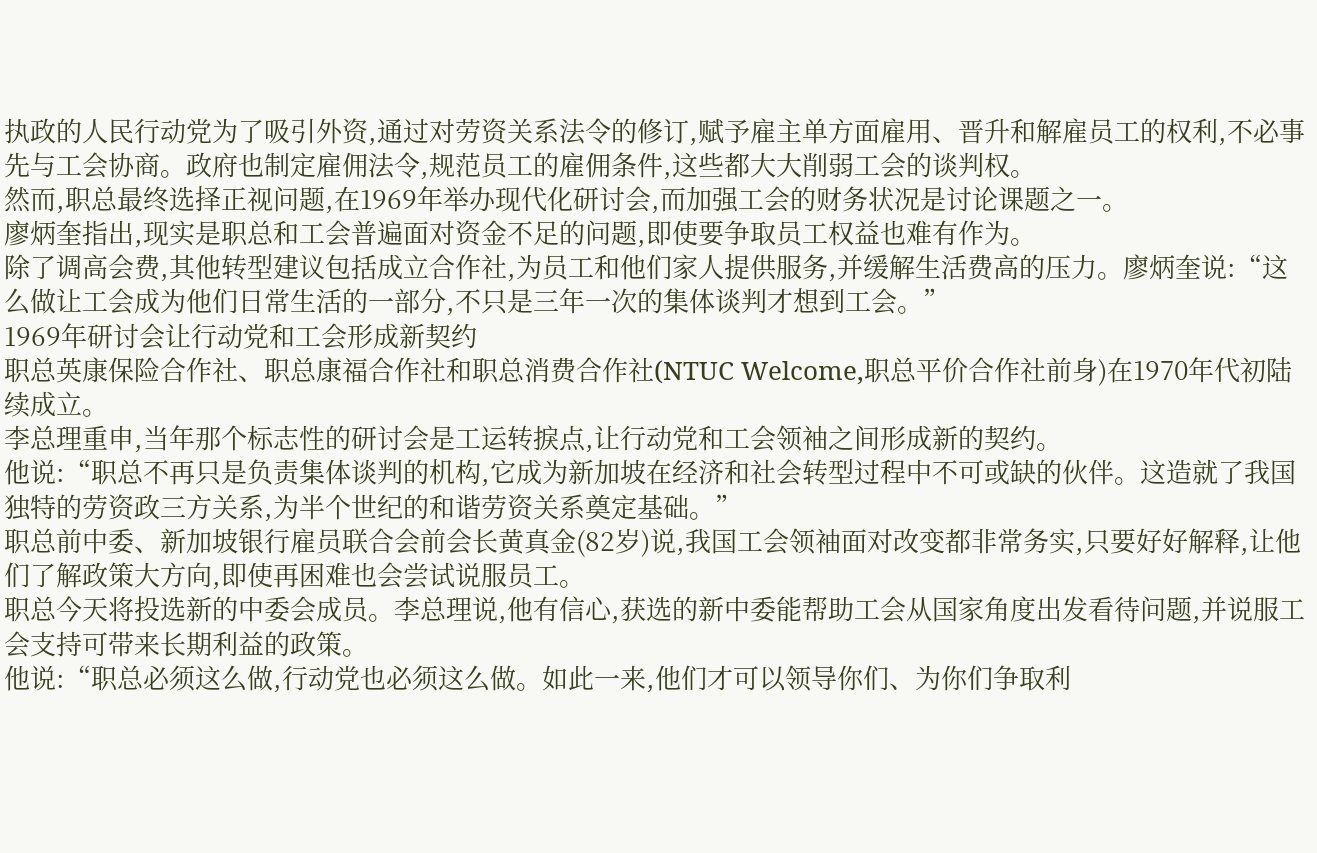执政的人民行动党为了吸引外资,通过对劳资关系法令的修订,赋予雇主单方面雇用、晋升和解雇员工的权利,不必事先与工会协商。政府也制定雇佣法令,规范员工的雇佣条件,这些都大大削弱工会的谈判权。
然而,职总最终选择正视问题,在1969年举办现代化研讨会,而加强工会的财务状况是讨论课题之一。
廖炳奎指出,现实是职总和工会普遍面对资金不足的问题,即使要争取员工权益也难有作为。
除了调高会费,其他转型建议包括成立合作社,为员工和他们家人提供服务,并缓解生活费高的压力。廖炳奎说:“这么做让工会成为他们日常生活的一部分,不只是三年一次的集体谈判才想到工会。”
1969年研讨会让行动党和工会形成新契约
职总英康保险合作社、职总康福合作社和职总消费合作社(NTUC Welcome,职总平价合作社前身)在1970年代初陆续成立。
李总理重申,当年那个标志性的研讨会是工运转捩点,让行动党和工会领袖之间形成新的契约。
他说:“职总不再只是负责集体谈判的机构,它成为新加坡在经济和社会转型过程中不可或缺的伙伴。这造就了我国独特的劳资政三方关系,为半个世纪的和谐劳资关系奠定基础。”
职总前中委、新加坡银行雇员联合会前会长黄真金(82岁)说,我国工会领袖面对改变都非常务实,只要好好解释,让他们了解政策大方向,即使再困难也会尝试说服员工。
职总今天将投选新的中委会成员。李总理说,他有信心,获选的新中委能帮助工会从国家角度出发看待问题,并说服工会支持可带来长期利益的政策。
他说:“职总必须这么做,行动党也必须这么做。如此一来,他们才可以领导你们、为你们争取利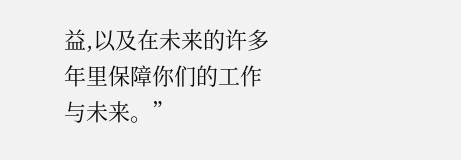益,以及在未来的许多年里保障你们的工作与未来。”